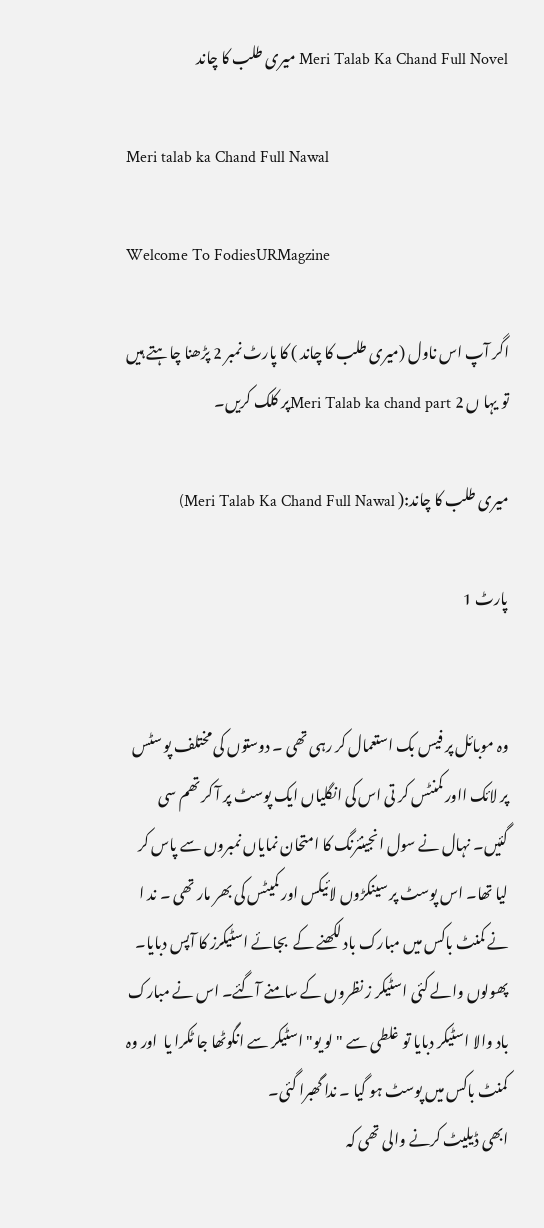Meri Talab Ka Chand Full Novel میری طلب کا چاند

Meri talab ka Chand Full Nawal

Welcome To FodiesURMagzine

اگر آپ اس ناول (میری طلب کا چاند ) کا پارٹ نمبر 2 پڑھنا چاہتے ہیں تو یہا ں Meri Talab ka chand part 2پر کلک کریں۔

میری طلب کا چاند:( Meri Talab Ka Chand Full Nawal)

پارٹ 1


وہ موبائل پر فیس بک استعمال کر رہی تھی ۔ دوستوں کی مختلف پو سٹس پر لائک ااور کمنٹس کر تی اس کی انگلیاں ایک پوسٹ پر آ کر تھم سی گئیں۔ نہال نے سول انجینئرنگ کا امتحان نمایاں نمبروں سے پاس کر لیا تھا۔ اس پوسٹ پر سینکڑوں لائیکس اور کمیٹس کی بھر مار تھی ۔ ند ا نے کمنٹ باکس میں مبارک باد لکھنے کے  بجائے اسٹیکرز کا آپس دبایا۔ پھولوں والے کئی اسٹیکر ز نظروں کے سامنے آگئے۔ اس نے مبارک باد والا اسٹیکر دبایا تو غلطی سے "لو یو" اسٹیکر سے انگوٹھا جا ٹکرا یا  اور وہ کمنٹ باکس میں پوسٹ ہو گیا ۔ ندا گھبرا گئی۔
ابھی ڈیلیٹ کرنے والی تھی کہ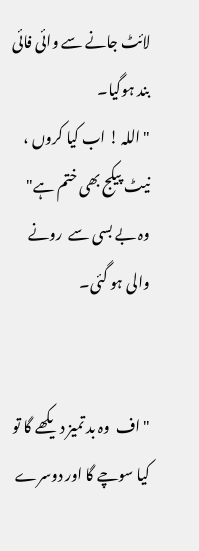لائٹ جانے سے وائی فائی بند ہوگیا۔
"اللہ ! اب کیا کروں ، نیٹ پیکج بھی ختم ہے" وہ بے بسی سے  رونے والی ہو گئی۔


"اف  وہ بد تمیز دیکھے گا تو کیا سوچے گا اور دوسرے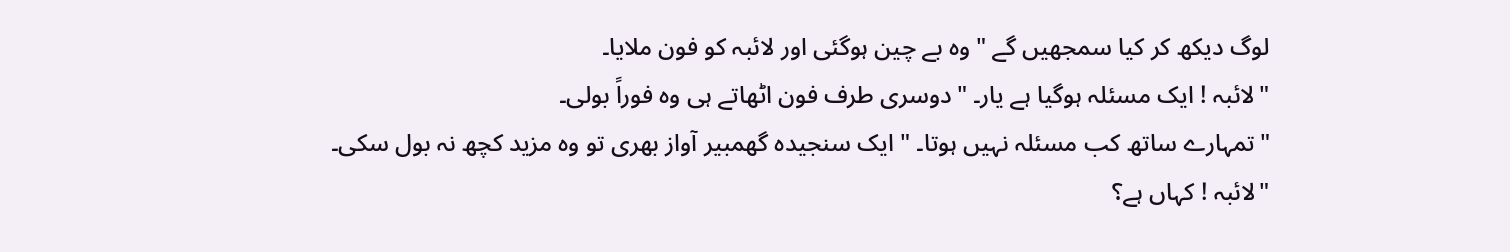لوگ دیکھ کر کیا سمجھیں گے " وہ بے چین ہوگئی اور لائبہ کو فون ملایا۔
"لائبہ ! ایک مسئلہ ہوگیا ہے یار۔ "دوسری طرف فون اٹھاتے ہی وہ فوراً بولی۔
"تمہارے ساتھ کب مسئلہ نہیں ہوتا۔ " ایک سنجیدہ گھمبیر آواز بھری تو وہ مزید کچھ نہ بول سکی۔
"لائبہ ! کہاں ہے؟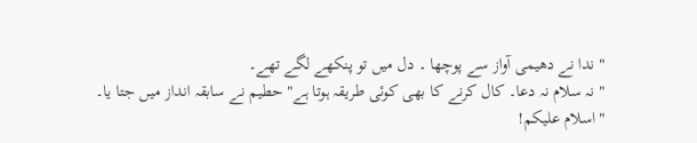" ندا نے دھیمی آواز سے پوچھا ۔ دل میں تو پنکھے لگے تھے۔
" نہ سلام نہ دعا۔ کال کرنے کا بھی کوئی طریقہ ہوتا ہے" حطیم نے سابقہ انداز میں جتا یا۔
"اسلام علیکم!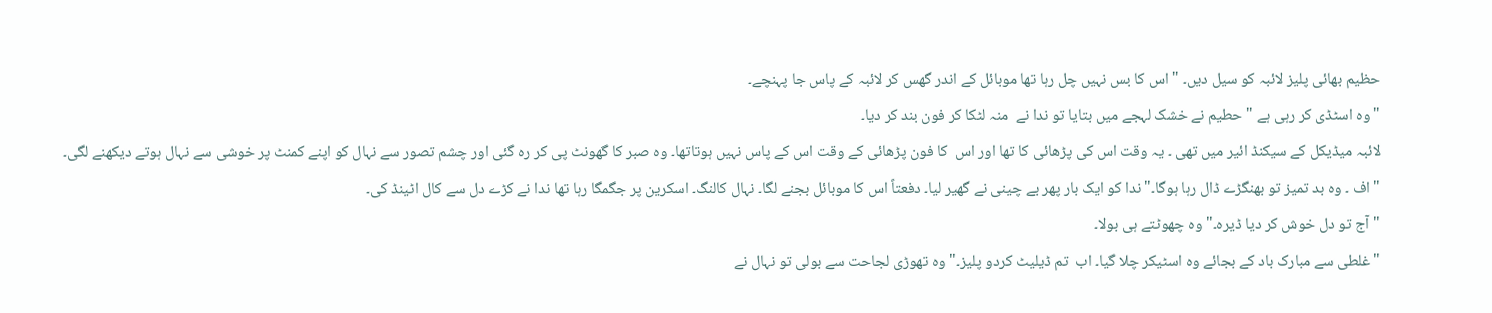حظیم بھائی پلیز لائبہ کو سیل دیں۔ " اس کا بس نہیں چل رہا تھا موبائل کے اندر گھس کر لائبہ کے پاس جا پہنچے۔
"وہ اسٹڈی کر رہی ہے " حطیم نے خشک لہجے میں بتایا تو ندا نے  منہ لٹکا کر فون بند کر دیا۔
لائبہ میڈیکل کے سیکنڈ ائیر میں تھی ۔ یہ وقت اس کی پڑھائی کا تھا اور اس  کا فون پڑھائی کے وقت اس کے پاس نہیں ہوتاتھا۔ وہ صبر کا گھونٹ پی کر رہ گئی اور چشم تصور سے نہال کو اپنے کمنٹ پر خوشی سے نہال ہوتے دیکھنے لگی۔
"اف ۔ وہ بد تمیز تو بھنگڑے ڈال رہا ہوگا۔" ندا کو ایک بار پھر بے چینی نے گھیر لیا۔ دفعتاً اس کا موبائل بجنے لگا۔ نہال کالنگ۔ اسکرین پر جگمگا رہا تھا ندا نے کڑے دل سے کال اٹینڈ کی۔
"آج تو دل خوش کر دیا ڈیرہ۔" وہ چھوٹتے ہی بولا۔
"غلطی سے مبارک باد کے بجائے وہ اسٹیکر چلا گیا۔ اب  تم ڈیلیٹ کردو پلیز۔" وہ تھوڑی لجاحت سے بولی تو نہال نے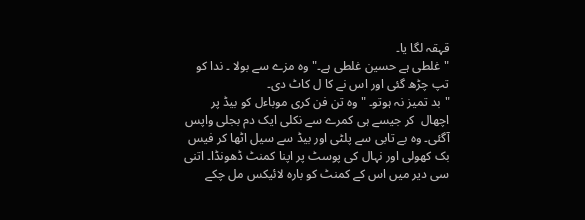قہقہ لگا یا۔
"غلطی ہے حسین غلطی ہے۔" وہ مزے سے بولا ۔ ندا کو تپ چڑھ گئی اور اس نے کا ل کاٹ دی۔
"بد تمیز نہ ہوتو۔ " وہ تن فن کری موباءل کو بیڈ پر اچھال  کر جیسے ہی کمرے سے نکلی ایک دم بجلی واپس آگئی۔ وہ بے تابی سے پلٹی اور بیڈ سے سیل اٹھا کر فیس بک کھولی اور نہال کی پوسٹ پر اپنا کمنٹ ڈھونڈا۔ اتنی سی دیر میں اس کے کمنٹ کو بارہ لائیکس مل چکے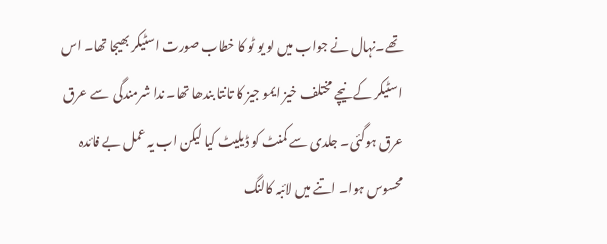تھے۔نہال نے جواب میں لو یو ٹو کا خطاب صورت اسٹیکر بھیجا تھا۔ اس اسٹیکر کے نیچے مختلف خیز ایمو جیز کا تانتا بندھا تھا۔ ندا شرمندگی  سے عرق عرق ہوگئی۔ جلدی سے کمنٹ کو ڈیلیٹ کیا لیکن اب یہ عمل بے فائدہ محسوس ہوا۔ اتنے میں لائبہ کالنگ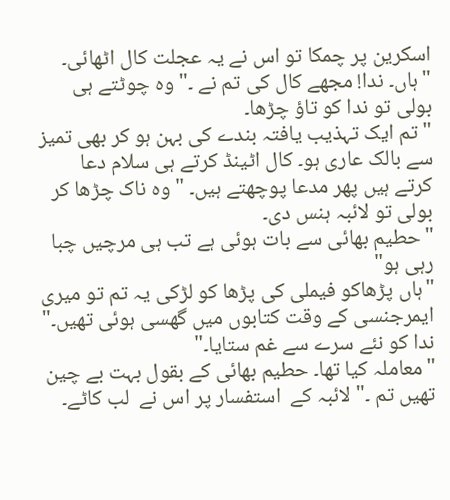اسکرین پر چمکا تو اس نے یہ عجلت کال اٹھائی۔
"ہاں۔ ندا! مجھے کال کی تم نے ۔" وہ چوٹتے ہی بولی تو ندا کو تاؤ چڑھا۔
"تم ایک تہذیب یافتہ بندے کی بہن ہو کر بھی تمیز سے بالک عاری ہو۔ کال اٹینڈ کرتے ہی سلام دعا کرتے ہیں پھر مدعا پوچھتے ہیں۔ " وہ ناک چڑھا کر بولی تو لائبہ ہنس دی۔
"حطیم بھائی سے بات ہوئی ہے تب ہی مرچیں چبا رہی ہو"
"ہاں پڑھاکو فیملی کی پڑھا کو لڑکی یہ تم تو میری ایمرجنسی کے وقت کتابوں میں گھسی ہوئی تھیں۔" ندا کو نئے سرے سے غم ستایا۔"
"معاملہ کیا تھا۔ حطیم بھائی کے بقول بہت بے چین تھیں تم ۔" لائبہ کے  استفسار پر اس نے  لب کاٹے۔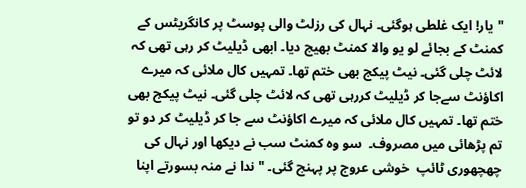"یار! ایک غلطی ہوگئی۔ نہال کی رزلٹ والی پوسٹ پر کانگریٹس کے کمنٹ کے بجائے لو یو والا کمنٹ بھیج دیا۔ ابھی ڈیلیٹ کر رہی تھی کہ لائٹ چلی گئی۔ نیٹ پیکج بھی ختم تھا۔ تمہیں کال ملائی کہ میرے اکاؤنٹ سےجا کر ڈیلیٹ کررہی تھی کہ لائٹ چلی گئی۔ نیٹ پیکج بھی ختم تھا۔ تمہیں کال ملائی کہ میرے اکاؤنٹ سے جا کر ڈیلیٹ کر دو تو تم پڑھائی میں مصروف۔  سو وہ کمنٹ سب نے دیکھا اور نہال کی چھچھوری ٹائپ  خوشی عروج پر پہنچ گئی۔ " ندا نے منہ بسورتے اپنا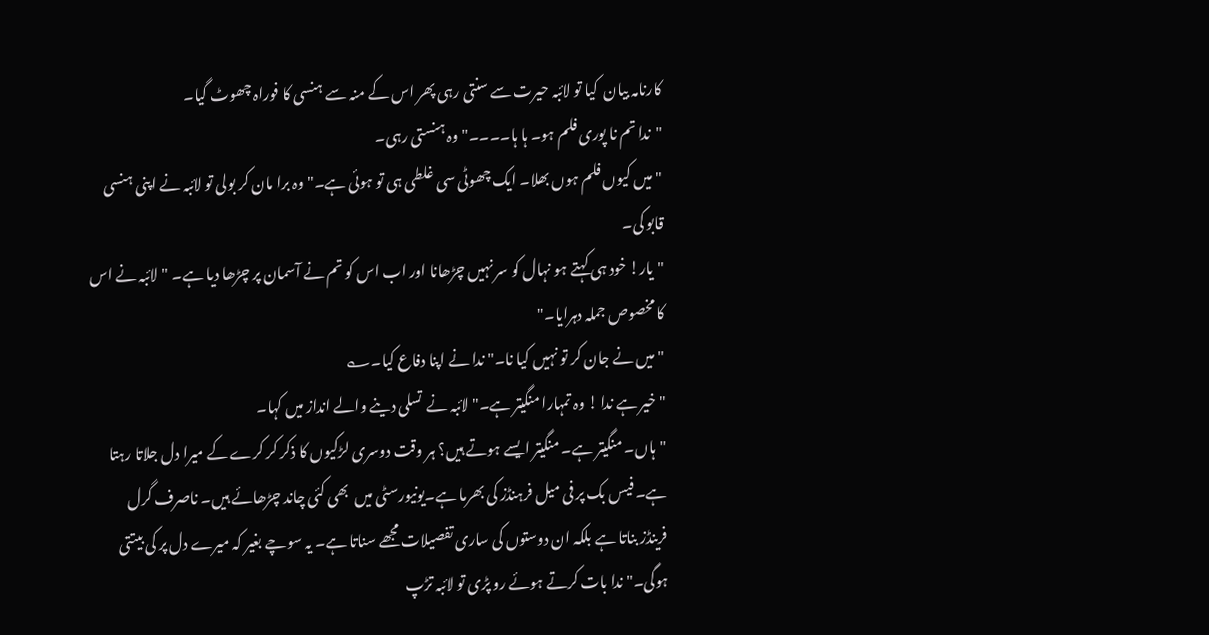کارنامہ بیان  کیا تو لائبہ حیرت سے سنتی رہی پھر اس کے منہ سے ہنسی کا فوراہ چھوٹ گیا۔
"ندا تم نا پوری فلم ہو۔ ہا ہا۔۔۔۔" وہ ہنستی رہی۔
"میں کیوں فلم ہوں بھلا۔ ایک چھوٹی سی غلطی ہی تو ہوئی ہے۔" وہ برا مان کر بولی تو لائبہ نے اپنی ہنسی قابو کی۔
"یار! خود ہی کہتے ہو نہال کو سر نہیں چڑھانا اور اب اس کو تم نے آسمان پر چڑھا دیا ہے۔ "لائبہ نے اس کا مخصوص جملہ دہرایا۔"
"میں نے جان کر تو نہیں کیا نا۔" ندا نے اپنا دفاع کیا۔؎
"خیر ہے ندا ! وہ تمہارا منگیتر ہے۔" لائبہ نے  تسلی دینے والے انداز میں کہا۔
"ہاں۔ منگیتر ہے۔ منگیتر ایسے ہوتے ہیں؟ ہر وقت دوسری لڑکیوں کا ذکر کر کرے کے میرا دل جلاتا رہتا ہے۔ فیس بک پر فی میل فرہنڈز کی بھرما ہے۔یونیورسٹی میں  بھی کئی چاند چڑھائے ہیں۔ ناصرف گرل فرینڈز بناتا ہے بلکہ ان دوستوں کی ساری تفصیلات مجھے سناتا ہے۔ یہ سوچے بغیر کہ میرے دل پر کی بیتتی ہوگی۔" ندا بات کرتے ہوئے رو پڑی تو لائبہ تڑپ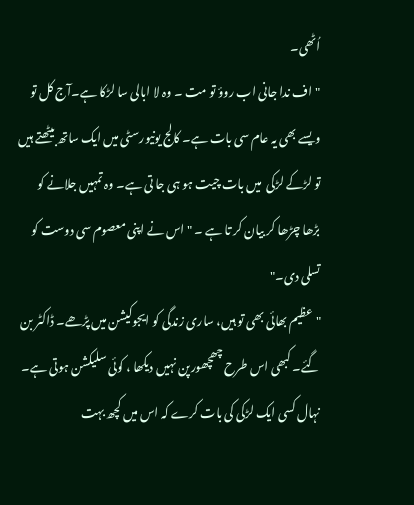اُٹھی۔
"اف ندا جانی اب روؤ تو مت ۔ وہ لا ابالی سا لڑکا ہے۔آج کل تو ویسے بھی یہ عام سی بات ہے۔ کالج یونیورسٹی میں ایک ساتھ بیٹھتے ہیں تو لڑکے لڑکی  میں بات چیت ہو ہی جا تی ہے۔ وہ تمہیں جلانے کو بڑھا چڑھا کر بیان کر تا ہے ۔ " اس نے اپنی معصوم سی دوست کو تسلی دی۔"
"عظیم بھائی بھی تو ہیں، ساری زندگی کو ایجوکیشن میں پڑھے۔ ڈاکٹر بن گئے۔ کبھی اس طرح چھچھورپن نہیں دیکھا ، کوئی سلیکشن ہوتی ہے۔ نہال کسی ایک لڑکی کی بات کرے کہ اس میں کچھ بہت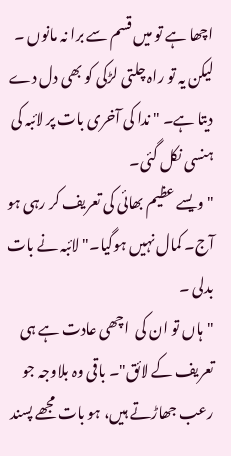اچھا ہے تو میں قسم سے برا نہ مانوں ۔ لیکن یہ تو راہ چلتی لڑکی کو بھی دل دے دیتا ہے۔ " ندا کی آخری بات پر لائبہ کی ہنسی نکل گئی۔
"ویسے عظیم بھائی کی تعریف کر رہی ہو آج۔ کمال نہیں ہوگیا۔" لائبہ نے بات بدلی ۔
"ہاں تو ان کی  اچھی عادت ہے ہی تعریف کے لائق"۔ باقی وہ بلاوجہ جو رعب جھاڑتے ہیں، ہو بات مجھے پسند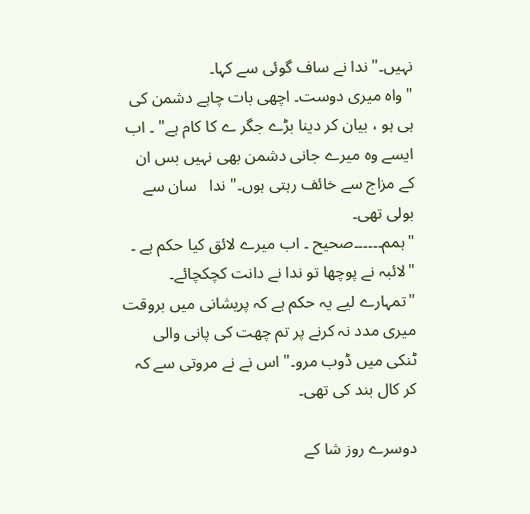نہیں۔" ندا نے ساف گوئی سے کہا۔
"واہ میری دوست۔ اچھی بات چاہے دشمن کی ہی ہو ، بیان کر دینا بڑے جگر ے کا کام ہے" ۔ اب ایسے وہ میرے جانی دشمن بھی نہیں بس ان کے مزاج سے خائف رہتی ہوں۔" ندا   سان سے بولی تھی۔
"ہمم۔۔۔۔۔۔صحیح ۔ اب میرے لائق کیا حکم ہے ۔ "لائبہ نے پوچھا تو ندا نے دانت کچکچائے۔
"تمہارے لیے یہ حکم ہے کہ پریشانی میں بروقت میری مدد نہ کرنے پر تم چھت کی پانی والی ٹنکی میں ڈوب مرو۔" اس نے نے مروتی سے کہ کر کال بند کی تھی۔

دوسرے روز شا کے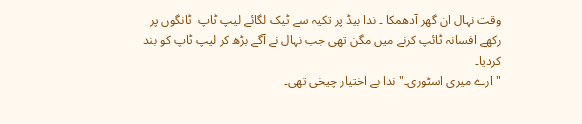وقت نہال ان گھر آدھمکا ۔ ندا بیڈ پر تکیہ سے ٹیک لگائے لیپ ٹاپ  ٹانگوں پر رکھے افسانہ ٹائپ کرنے میں مگن تھی جب نہال نے آگے بڑھ کر لیپ ٹاپ کو بند کردیا۔
"ارے میری اسٹوری۔" ندا بے اختیار چیخی تھی۔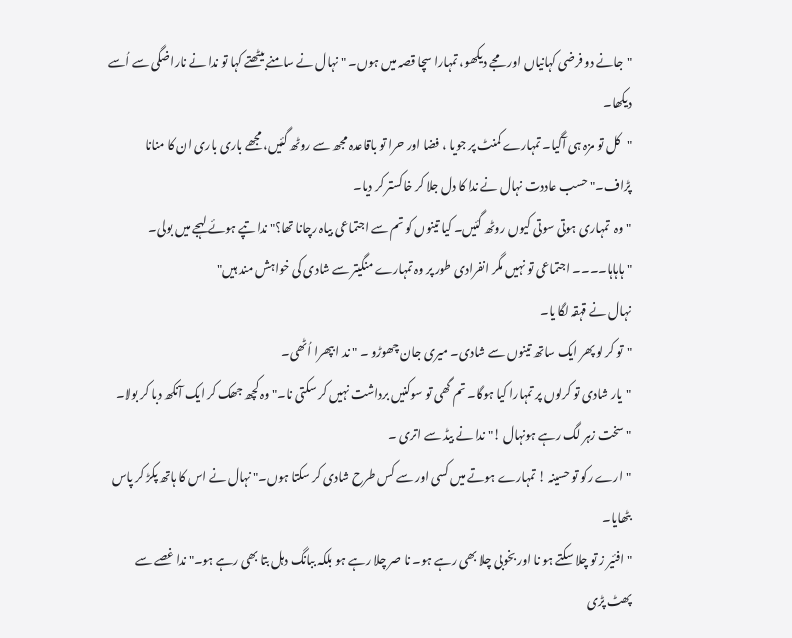"جانے دو فرضی کہانیاں اور مجے دیکھو، تمہارا سچا قصہ میں ہوں۔ " نہال نے سامنے بیٹھتے کہا تو ندا نے ناراضگی سے اُسے دیکھا۔
"کل تو مزہ ہی آگیا۔ تمہارے کمنٹ پر جویا ، فضا اور حرا تو باقاعدہ مجھ سے روٹھ گئیں، مجھے باری باری ان کا منانا پڑاف۔" حسب عاددت نہال نے ندا کا دل جلا کر خاکستر کر دیا۔
"وہ  تمہاری ہوتی سوتی کیوں روٹھ گئیں۔ کیا تینوں کو تم سے اجتماعی بیاہ رچانا تھا؟" ندا تپے ہوئے لہجے میں بولی۔
"ہاہاہا۔۔۔۔ اجتماعی تو نہیں مگر انفرادی طور پر وہ تمہارے منگیتر سے شادی کی خواہش مند ہیں"
نہال نے قہقہ لگا یا۔
"تو کر لو پھر ایک ساتھ تینوں سے شادی۔ میری جان چھوڑو ۔ " ند ا بپھرا اُٹھی۔
"یار شادی تو کرلوں پر تمہارا کیا ہوگا۔ تم گھی تو سوکنیں برداشت نہیں کر سکتی نا۔" وہ کچھ جھک کر ایک آنکھ دبا کر بولا۔
"سخت زہر لگ رہے ہونہال !" ندا نے بیڈ سے اتری ۔
"ارے رکو تو حسینہ ! تمہارے ہوتے میں کسی اور سے کس طرح شادی کر سکتا ہوں۔" نہال نے اس کا ہاتھ پکڑ کر پاس بٹھایا۔
" افئیر ز تو چلا سکتے ہو نا اور بخوبی چلا بھی رہے ہو۔ نا صر چلا رہے ہو بلکہ ببانگ دہل بتا بھی رہے ہو۔" ندا غصے سے پھٹ پڑی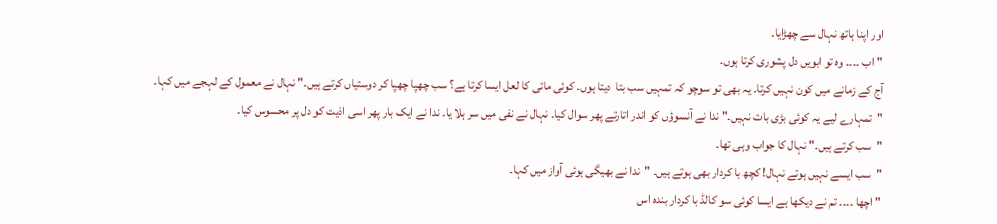اور اپنا ہاتھ نہال سے چھڑایا۔
"اب ۔۔۔۔ وہ تو ابویں دل پشوری کرتا ہوں۔
آج کے زمانے میں کون نہیں کرتا۔ یہ بھی تو سوچو کہ تمہیں سب بتا  دیتا ہوں۔ کوئی مائی کا لعل ایسا کرتا ہے؟ سب چھپا چھپا کر دوستیاں کرتے ہیں۔" نہال نے معمول کے لہجے میں کہا۔
"تمہارے لیے یہ کوئی بڑی بات نہیں۔" ندا نے آنسوؤں کو اندر اتارتے پھر سوال کیا۔ نہال نے نفی میں سر ہلا یا۔ ندا نے ایک بار پھر اسی اذیت کو دل پر محسوس کیا۔
"سب کرتے ہیں۔" نہال کا جواب وہی تھا۔
"سب ایسے نہیں ہوتے نہال! کچھ با کردار بھی ہوتے ہیں۔ "ندا نے بھیگی ہوئی آواز میں کہا۔
" اچھا ۔۔۔۔ تم نے دیکھا ہے ایسا کوئی سو کالڈ با کردار بندہ اس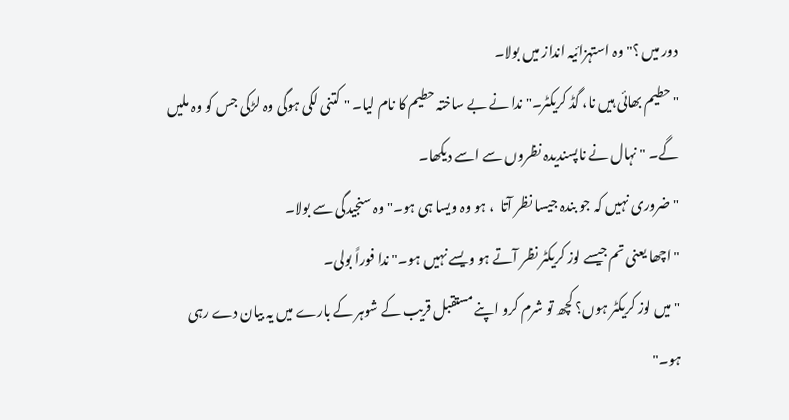دور میں ؟" وہ استہزائیہ انداز میں بولا۔
"حطیم بھائی ہیں نا، گڈ کریکٹر۔" ندا نے بے ساختہ حطیم کا نام لیا۔ " کتنی لکی ہوگی وہ لڑکی جس کو وہ ملیں گے۔ " نہال نے ناپسندیدہ نظروں سے اسے دیکھا۔
"ضروری نہیں کہ جو بندہ جیسا نظر آتا  ، ہو وہ ویسا ہی ہو۔" وہ سنجیدگی سے بولا۔
"اچھا یعنی تم جیسے لوز کریکٹر نظر آتے ہو ویسے نہیں ہو۔" ندا فوراً بولی۔
" میں لوز کریکٹر ہوں؟ کچھ تو شرم کرو اپنے مستقبل قریب کے شوہر کے بارے میں یہ بیان دے رہی ہو۔"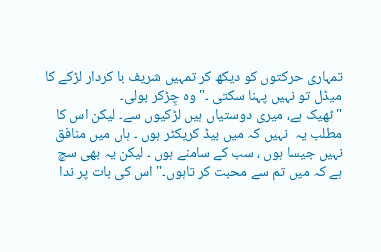تمہاری حرکتوں کو دیکھ کر تمہیں شریف با کردار لڑکے کا میڈل تو نہیں پہنا سکتی ۔" وہ چِڑکر بولی۔
"ٹھیک ہے، میری دوستیاں ہیں لڑکیوں سے۔ لیکن اس کا مطلب یہ  نہیں کہ میں بیڈ کریکٹر ہوں ۔ ہاں میں منافق نہیں جیسا ہوں ، سب کے سامنے ہوں ۔ لیکن یہ بھی سچ ہے کہ میں تم سے محبت کر تاہوں۔" اس کی بات پر ندا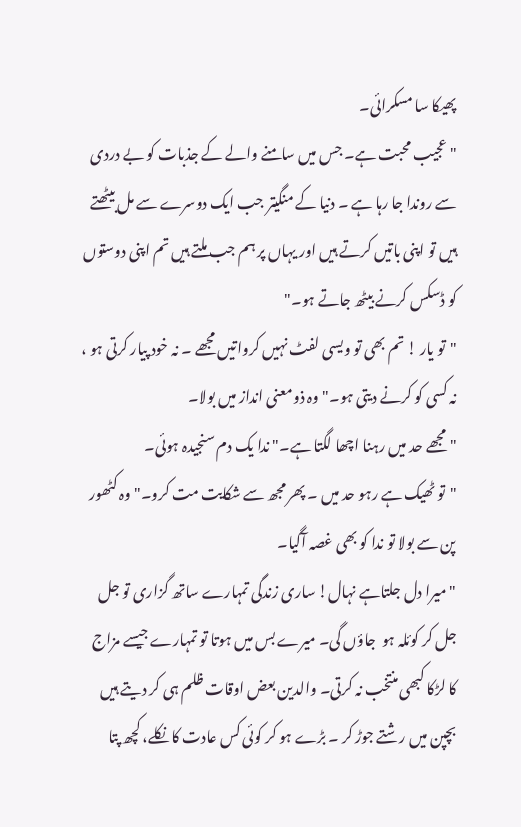پھیکا سا مسکرائی۔
"عجیب محبت ہے۔ جس میں سامنے والے کے جذبات کو بے دردی سے روندا جا رہا ہے ۔ دنیا کے منگیتر جب ایک دوسرے سے مل بیٹھتے ہیں تو اپنی باتیں کرتے ہیں اور یہاں پر ہم جب ملتے ہیں تم اپنی دوستوں کو ڈسکس کرنے بیٹھ جاتے ہو۔"
"تو یار ! تم بھی تو ویسی لفٹ نہیں کرواتیں مجھے ۔ نہ خود پیار کرتی ہو ، نہ کسی کو کرنے دیتی ہو۔" وہ ذومعنی انداز میں بولا۔
"مجھے حد میں رہنا اچھا لگتا ہے۔" ندا یک دم سنجیدہ ہوئی۔
"تو ٹھیک ہے رہو حد میں ۔ پھر مجھ سے شکایت مت کرو۔" وہ کٹھور پن سے بولا تو ندا کو بھی غصہ آگیا۔
" میرا دل جلتاہے نہال! ساری زندگی تمہارے ساتھ گزاری تو جل جل کر کوئلہ ہو  جاؤں گی۔ میرے بس میں ہوتا تو تمہارے جیسے مزاج کا لڑکا کبھی منتخب نہ کرتی۔ والدین بعض اوقات ظلم ہی کر دیتے ہیں بچپن میں رشتے جوڑ کر ۔ بڑے ہو کر کوئی کس عادت کا نکلے، کچھ پتا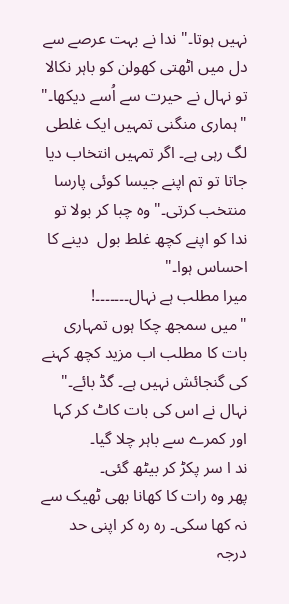نہیں ہوتا۔" ندا نے بہت عرصے سے دل میں اٹھتی کھولن کو باہر نکالا تو نہال نے حیرت سے اُسے دیکھا۔"
"ہماری منگنی تمہیں ایک غلطی لگ رہی ہے۔ اگر تمہیں انتخاب دیا جاتا تو تم اپنے جیسا کوئی پارسا منتخب کرتی۔" وہ چبا کر بولا تو ندا کو اپنے کچھ غلط بول  دینے کا احساس ہوا۔"
میرا مطلب ہے نہال۔۔۔۔۔۔۔!
"میں سمجھ چکا ہوں تمہاری بات کا مطلب اب مزید کچھ کہنے کی گنجائش نہیں ہے۔ گڈ بائے۔"
نہال نے اس کی بات کاٹ کر کہا اور کمرے سے باہر چلا گیا۔
ند ا سر پکڑ کر بیٹھ گئی۔
پھر وہ رات کا کھانا بھی ٹھیک سے نہ کھا سکی۔ رہ رہ کر اپنی حد درجہ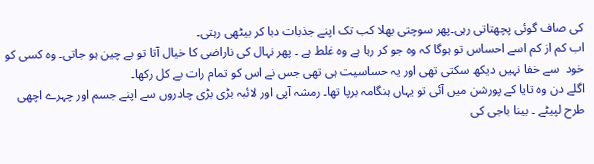کی صاف گوئی پچھتاتی رہی۔پھر سوچتی بھلا کب تک اپنے جذبات دبا کر بیٹھی رہتی۔
اب کم از کم اسے احساس تو ہوگا کہ وہ جو کر رہا ہے وہ غلط ہے ۔ پھر نہال کی ناراضی کا خیال آتا تو بے چین ہو جاتی۔ وہ کسی کو خود  سے خفا نہیں دیکھ سکتی تھی اور یہ حساسیت ہی تھی جس نے اس کو تمام رات بے کل رکھا۔
اگلے دن وہ تایا کے پورشن میں آئی تو یہاں ہنگامہ برپا تھا۔ رمشہ آپی اور لائبہ بڑی بڑی چادروں سے اپنے جسم اور چہرے اچھی طرح لپیٹے ۔ بینا باجی کی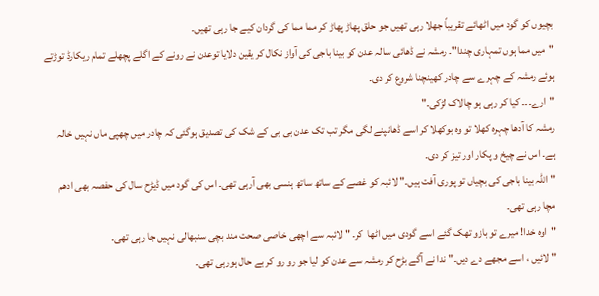بچیوں کو گود میں اٹھائے تقریباً جھلا رہی تھیں جو حلق پھاڑ پھاڑ کر مما مما کی گردان کیے جا رہی تھیں۔
"میں مما ہوں تمہاری چندا"۔ رمشہ نے ڈھائی سالہ عدن کو بینا باجی کی آواز نکال کر یقین دلایا توعدن نے رونے کے اگلے پچھلے تمام ریکارڈ توڑتے ہوئے رمشہ کے چہرے سے چادر کھینچنا شروع کر دی۔
"ارے۔۔۔ کیا کر رہی ہو چالاک لڑکی۔"
رمشہ کا آدھا چہرہ کھلا تو وہ بوکھلا کر اسے ڈھانپنے لگی مگر تب تک عدن بی بی کے شک کی تصدیق ہوگئی کہ چادر میں چھپی ماں نہیں خالہ ہے۔ اس نے چیخ و پکار اور تیز کر دی۔
"اللہ بینا باجی کی بچیاں تو پوری آفت ہیں۔" لائبہ کو غصے کے ساتھ ساتھ ہنسی بھی آرہی تھی۔ اس کی گود میں ڈیڑح سال کی حفصہ بھی ادھم مچا رہی تھی۔
"اوہ خدا! میرے تو بازو تھک گئے اسے گودی میں اٹھا  کر۔ " لائبہ سے اچھی خاصی صحت مند بچی سنبھالی نہیں جا رہی تھی۔
" لائیں ، اسے مجھے دے دیں۔" ندا نے آگے بڑح کر رمشہ سے عدن کو لیا جو رو رو کر بے حال ہورہی تھی۔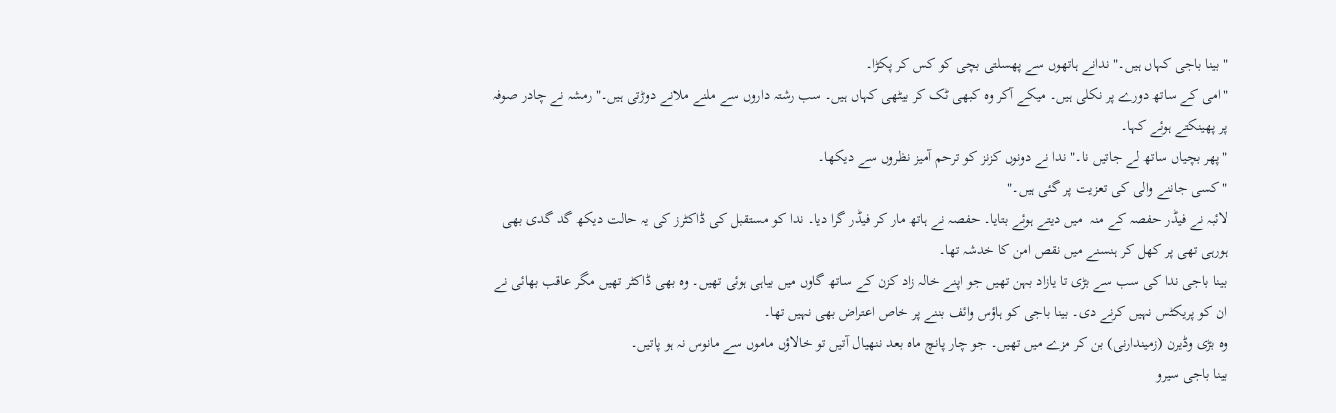"بینا باجی کہاں ہیں۔" ندانے ہاتھوں سے پھسلتی بچی کو کس کر پکڑا۔
"امی کے ساتھ دورے پر نکلی ہیں۔ میکے آکر وہ کبھی ٹک کر بیٹھی کہاں ہیں۔ سب رشتہ داروں سے ملنے ملانے دوڑتی ہیں۔" رمشہ نے چادر صوفہ پر پھینکتے ہوئے کہا۔
"پھر بچیاں ساتھ لے جاتیں نا۔" ندا نے دونوں کزنز کو ترحم آمیز نظروں سے دیکھا۔
"کسی جاننے والی کی تعزیت پر گئی ہیں۔"
لائبہ نے فیڈر حفصہ کے منہ  میں دیتے ہوئے بتایا۔ حفصہ نے ہاتھ مار کر فیڈر گرا دیا۔ ندا کو مستقبل کی ڈاکٹرز کی یہ حالت دیکھ گد گدی بھی ہورہی تھی پر کھل کر ہنسنے میں نقص امن کا خدشہ تھا۔
بینا باجی ندا کی سب سے بڑی تا یازاد بہن تھیں جو اپنے خالہ زاد کزن کے ساتھ گاوں میں بیاہی ہوئی تھیں۔ وہ بھی ڈاکٹر تھیں مگر عاقب بھائی نے ان کو پریکٹس نہیں کرنے دی۔ بینا باجی کو ہاؤس وائف بننے پر خاص اعتراض بھی نہیں تھا۔
وہ بڑی وڈیرن (زمیندارنی) بن کر مزے میں تھیں۔ جو چار پانچ ماہ بعد ننھیال آتیں تو خالاؤں ماموں سے مانوس نہ ہو پاتیں۔
بینا باجی سیرو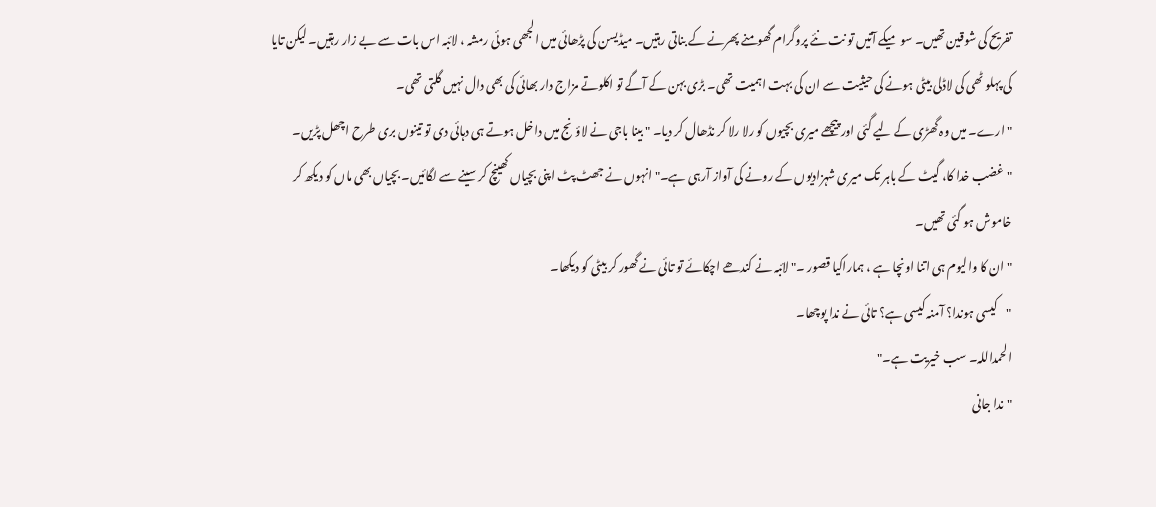تفریح کی شوقین تھیں۔ سو میکے آتیں تو نت نئے پروگرام گھومنے پھرنے کے بناتی رہتیں۔ میڈیسن کی پڑھائی میں الجھی ہوئی رمشہ ، لائبہ اس بات سے بے زار رہتیں۔ لیکن تایا کی پہلو ٹھی کی لاڈلی بیٹی ہونے کی حیثیت سے ان کی بہت اہمیت تھی۔ بڑی بہن کے آگے تو اکلوتے مزاج دار بھائی کی بھی دال نہیں گلتی تھی۔
"ارے۔ میں وہ گھڑی کے لیے گئی اور پیچھے میری بچیوں کو رلا رلا کر نڈھال کر دیا۔ " بینا باجی نے لاؤنج میں داخل ہوتے ہی دہائی دی تو تینوں بری طرح اچھل پڑیں۔
"غضب خدا کا، گیٹ کے باہر تک میری شہزادیوں کے رونے کی آواز آرہی ہے۔" انہوں نے جھٹ پٹ اپنی بچیاں کھینچ کر سینے سے لگائیں۔ بچیاں بھی ماں کو دیکھ کر خاموش ہو گئی تھیں۔
" ان کا والیوم ہی اتنا اونچا ہے ، ہماراکیا قصور ۔" لائبہ نے کندھے اچکائے تو تائی نے گھور کر بیٹی کو دیکھا۔
"کیسی ہوندا؟ آمنہ کیسی ہے؟ تائی نے ندا پوچھا۔
الحمداللہ۔ سب خیریت ہے۔"
"ندا جانی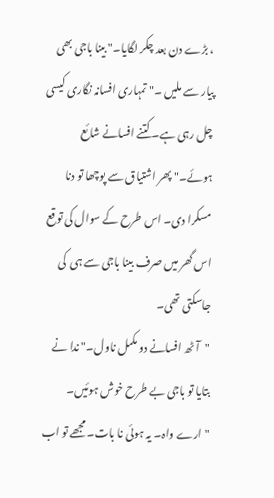، بڑے دن بعد چکر لگایا۔" بینا باجی بھی پیار سے ملیں ۔" تمہاری افسانہ نگاری کیسی چل رہی ہے۔ کتنے افسانے شائع ہوئے۔" پھر اشتیاق سے پوچھا تو دنا مسکرا دی۔ اس طرح کے سوال کی توقع اس گھر میں صرف بینا باجی سے ہی  کی جاسکتی تھی۔
"آٹھ افسانے دو مکمل ناول۔" ندا نے بتایا تو باجی بے طرح خوش ہوئیں۔
" ارے واہ۔ یہ ہوئی نا بات۔ مجھے تو اب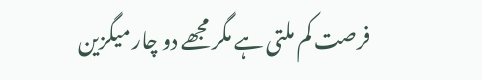فرصت کم ملتی ہے مگر مجھے دو چار میگزین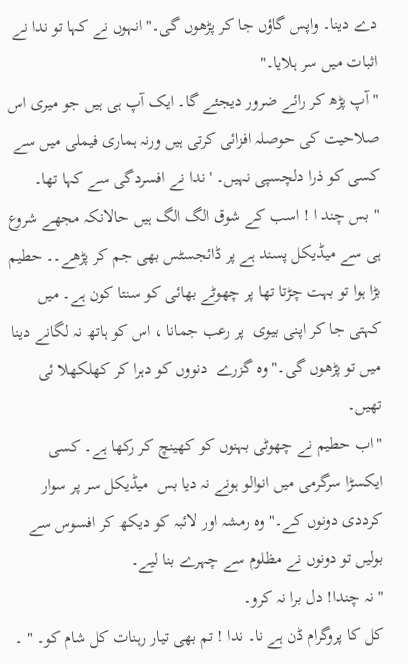دے دینا۔ واپس گاؤں جا کر پڑھوں گی۔" انہوں نے کہا تو ندا نے اثبات میں سر ہلایا۔"
" آپ پڑھ کر رائے ضرور دیجئے گا۔ ایک آپ ہی ہیں جو میری اس صلاحیت کی حوصلہ افزائی کرتی ہیں ورنہ ہماری فیملی میں سے کسی کو ذرا دلچسپی نہیں۔ ' ندا نے افسردگی سے کہا تھا۔
" بس چند ا ! اسب کے شوق الگ الگ ہیں حالانکہ مجھے شروع ہی سے میڈیکل پسند ہے پر ڈائجسٹس بھی جم کر پڑھے۔۔ حطیم بڑا ہوا تو بہت چڑتا تھا پر چھوٹے بھائی کو سنتا کون ہے۔ میں کہتی جا کر اپنی بیوی  پر رعب جمانا ، اس کو ہاتھ نہ لگانے دینا میں تو پڑھوں گی۔" وہ گزرے  دنووں کو دہرا کر کھلکھلا ئی تھیں۔
"اب حطیم نے چھوٹی بہنوں کو کھینچ کر رکھا ہے۔ کسی ایکسڑا سرگرمی میں انوالو ہونے نہ دیا بس  میڈیکل سر پر سوار کرددی دونوں کے۔" وہ رمشہ اور لائبہ کو دیکھ کر افسوس سے بولیں تو دونوں نے مظلوم سے چہرے بنا لیے۔
" نہ چندا! دل برا نہ کرو۔
کل کا پروگرام ڈن ہے نا۔ ندا ! تم بھی تیار رہنات کل شام کو۔ " ۔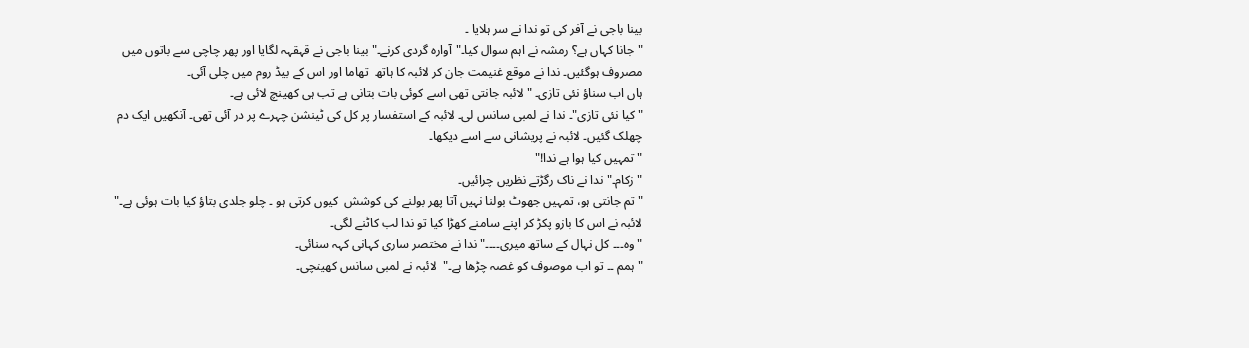بینا باجی نے آفر کی تو ندا نے سر ہلایا ۔
"جانا کہاں ہے؟ رمشہ نے اہم سوال کیا۔"آوارہ گردی کرنے۔"بینا باجی نے قہقہہ لگایا اور پھر چاچی سے باتوں میں مصروف ہوگئیں۔ ندا نے موقع غنیمت جان کر لائبہ کا ہاتھ  تھاما اور اس کے بیڈ روم میں چلی آئی۔
ہاں اب سناؤ نئی تازی۔ " لائبہ جانتی تھی اسے کوئی بات بتانی ہے تب ہی کھینچ لائی ہے۔
"کیا نئی تازی"۔ ندا نے لمبی سانس لی۔ لائبہ کے استفسار پر کل کی ٹینشن چہرے پر در آئی تھی۔ آنکھیں ایک دم چھلک گئیں۔ لائبہ نے پریشانی سے اسے دیکھا۔
"تمہیں کیا ہوا ہے ندا!"
"زکام۔" ندا نے ناک رگڑتے نظریں چرائیں۔
" تم جانتی ہو، تمہیں جھوٹ بولنا نہیں آتا پھر بولنے کی کوشش  کیوں کرتی ہو ۔ چلو جلدی بتاؤ کیا بات ہوئی ہے۔" لائبہ نے اس کا بازو پکڑ کر اپنے سامنے کھڑا کیا تو ندا لب کاٹنے لگی۔
"وہ۔۔۔ کل نہال کے ساتھ میری۔۔۔۔" ندا نے مختصر ساری کہانی کہہ سنائی۔
" ہمم ۔۔ تو اب موصوف کو غصہ چڑھا ہے۔"  لائبہ نے لمبی سانس کھینچی۔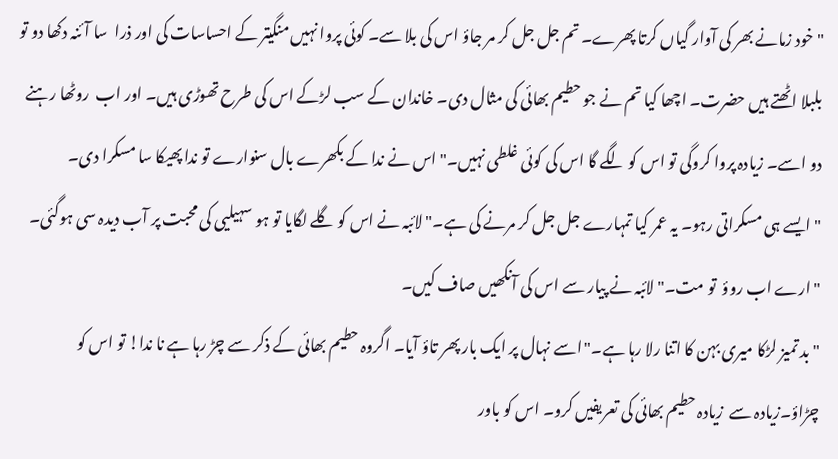"خود زمانے بھر کی آوار گیاں کرتا پھرے۔ تم جل جل کر مر جاؤ اس کی بلا سے۔ کوئی پروا نہیں منگیتر کے احساسات کی اور ذرا  سا آئنہ دکھا دو تو بلبلا اٹھتے ہیں حضرت۔ اچھا کیا تم نے جو حطیم بھائی کی مثال دی۔ خاندان کے سب لڑکے اس کی طرح تھوڑی ہیں۔ اور اب  روٹھا رہنے دو اسے۔ زیادہ پروا کروگی تو اس کو لگے گا اس کی کوئی غلطی نہیں۔" اس نے ندا کے بکھرے بال سنوارے تو ندا پھیکا سا مسکرا دی۔
" ایسے ہی مسکراتی رہو۔ یہ عمر کیا تمہارے جل جل کر مرنے کی ہے۔" لائبہ نے اس کو گلے لگایا تو ہو سہیلیی کی محبت پر آب دیدہ سی ہوگئی۔
"ارے اب روؤ  تو مت۔" لائبہ نے پیار سے اس کی آنکھیں صاف کیں۔
" بد تمیز لڑکا میری بہن کا اتنا رلا رہا ہے۔"اسے نہال پر ایک بار پھر تاؤ آیا۔ اگروہ حطیم بھائی کے ذکر سے چڑ رہا ہے نا ندا! تو اس کو چڑاؤ۔زیادہ سے  زیادہ حطیم بھائی کی تعریفیں کرو۔ اس کو باور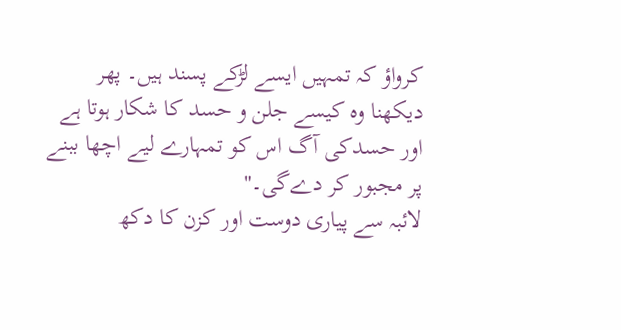کرواؤ کہ تمہیں ایسے لڑکے پسند ہیں۔ پھر دیکھنا وہ کیسے جلن و حسد کا شکار ہوتا ہے اور حسدکی آگ اس کو تمہارے لیے اچھا ببنے پر مجبور کر دےگی۔"
لائبہ سے پیاری دوست اور کزن کا دکھ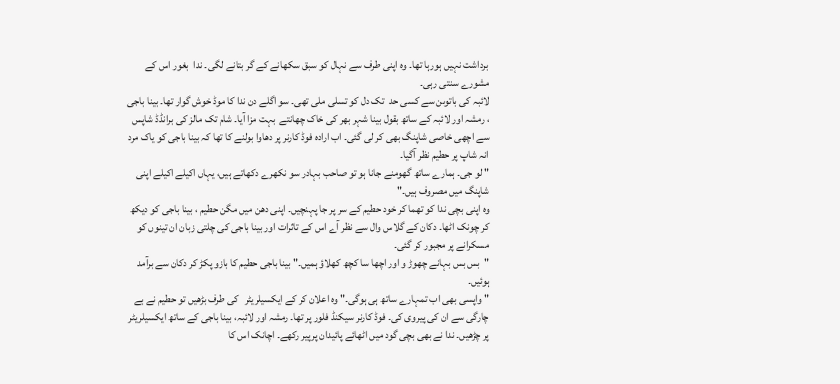برداشت نہیں ہورہا تھا۔ وہ اپنی طرف سے نہال کو سبق سکھانے کے گر بتانے لگی۔ ندا  بغور اس کے مشورے سنتی رہی۔
لائبہ کی باتوںن سے کسی حد  تک دل کو تسلی ملی تھی۔ سو اگلے دن ندا کا موڈ خوش گوار تھا۔ بینا باجی ، رمشہ اور لائبہ کے ساتھ بقول بینا شہر بھر کی خاک چھانتے  بہت مزا آیا۔ شام تک مالز کی برانڈڈ شاپس سے اچھی خاصی شاپنگ بھی کر لی گئی۔ اب ارادہ فوڈ کارنر پر دھاوا بولنے کا تھا کہ بینا باجی کو یاک مرد انہ شاپ پر حطیم نظر آگیا۔
" لو جی۔ ہمارے ساتھ گھومنے جانا ہو تو صاحب بہادر سو نکھرے دکھاتے ہیں، یہاں اکیلے اکیلے اپنی  شاپنگ میں مصروف ہیں۔"
وہ اپنی بچی ندا کو تھما کر خود حطیم کے سر پر جا پہنچیں۔ اپنی دھن میں مگن حطیم ، بینا باجی کو دیکھ کر چونک اٹھا۔ دکان کے گلاس وال سے نظر آے اس کے تاثرات اور بینا باجی کی چلتی زبان ان تینوں کو مسکرانے پر مجبور کر گئی۔
"بس بس بہانے چھوڑ و اور اچھا سا کچھ کھلاؤ ہمیں۔" بینا باجی حطیم کا بازو پکڑ کر دکان سے برآمد ہوئیں۔
" واپسی بھی اب تمہارے ساتھ ہی ہوگی۔" وہ اعلان کر کے ایکسیلریٹر   کی طرف بڑھیں تو حطیم نے بے چارگی سے ان کی پیروی کی۔ فوڈ کارنر سیکنڈ فلور پر تھا۔ رمشہ اور لائبہ، بینا باجی کے ساتھ ایکسیلریٹر پر چڑھیں۔ ندا نے بھی بچی گود میں اٹھائے پائیدان پرپیر رکھے۔ اچانک اس کا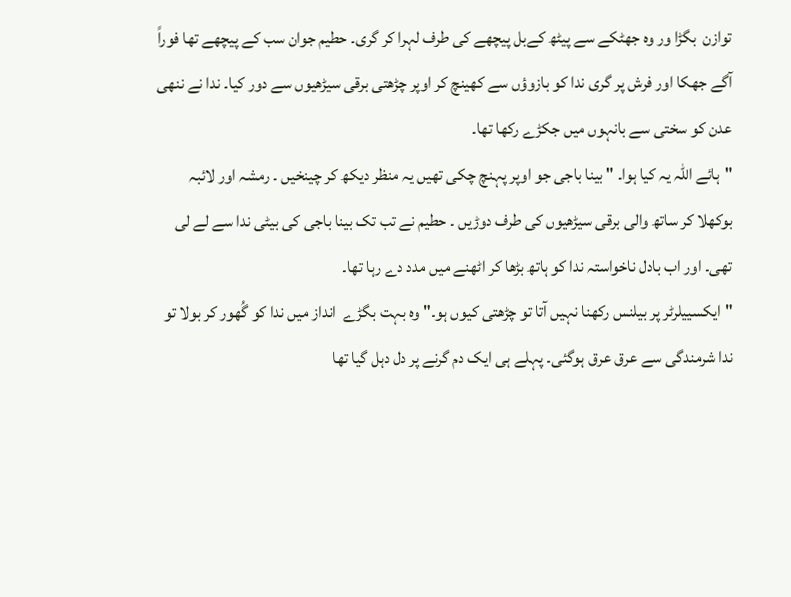توازن  بگڑا ور وہ جھٹکے سے پیٹھ کےبل پیچھے کی طرف لہرا کر گری۔ حطیم جوان سب کے پیچھے تھا فوراً آگے جھکا اور فرش پر گری ندا کو بازوؤں سے کھینچ کر اوپر چڑھتی برقی سیڑھیوں سے دور کیا۔ ندا نے ننھی عدن کو سختی سے بانہوں میں جکڑے رکھا تھا۔
"ہائے اللہ یہ کیا ہوا۔ " بینا باجی جو اوپر پہنچ چکی تھیں یہ منظر دیکھ کر چینخیں ۔ رمشہ اور لائبہ بوکھلا کر ساتھ والی برقی سیڑھیوں کی طرف دوڑیں ۔ حطیم نے تب تک بینا باجی کی بیٹی ندا سے لے لی تھی۔ اور اب بادل ناخواستہ ندا کو ہاتھ بڑھا کر اٹھنے میں مدد دے رہا تھا۔
"ایکسییلرٹر پر بیلنس رکھنا نہیں آتا تو چڑھتی کیوں ہو۔" وہ بہت بگڑے  انداز میں ندا کو گُھور کر بولا تو ندا شرمندگی سے عرق عرق ہوگئی۔ پہلے ہی ایک دم گرنے پر دل دہل گیا تھا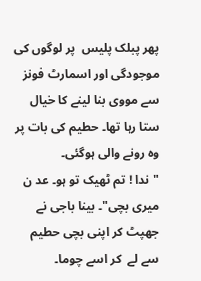پھر پبلک پلیس  پر لوگوں کی موجودگی اور اسمارٹ فونز سے مووی بنا لینے کا خیال ستا رہا تھا۔ حطیم کی بات پر وہ رونے والی ہوگئی۔
"ندا ! تم ٹھیک تو ہو۔ عد ن میری بچی"۔ بینا باجی نے جھپٹ کر اپنی بچی حطیم سے لے  کر اسے چوما۔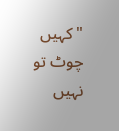"کہیں چوٹ تو نہیں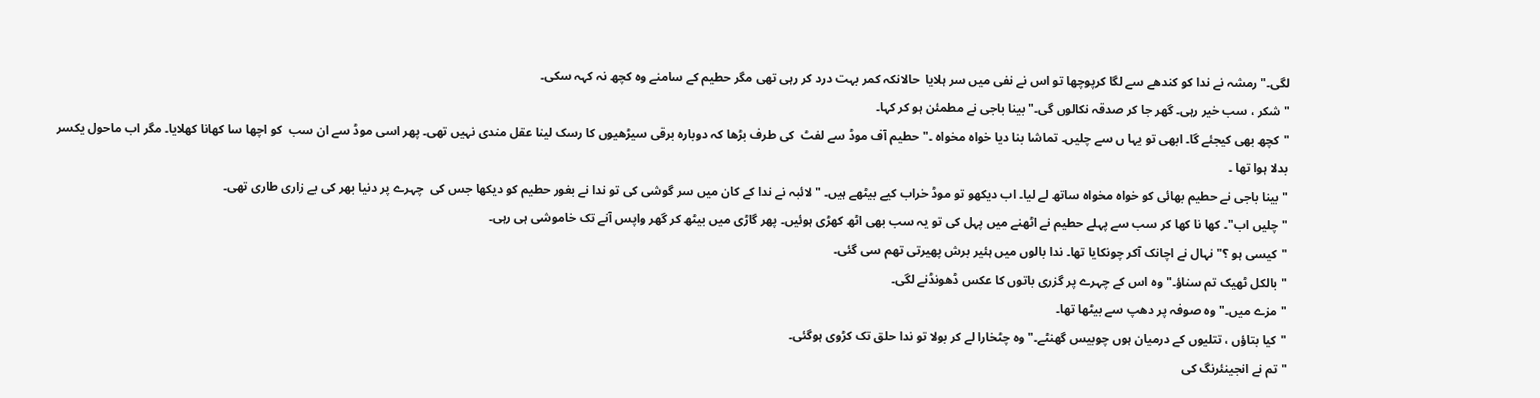لگی۔" رمشہ نے ندا کو کندھے سے لگا کرپوچھا تو اس نے نفی میں سر ہلایا  حالانکہ کمر بہت درد کر رہی تھی مگر حطیم کے سامنے وہ کچھ نہ کہہ سکی۔
" شکر ، سب خیر رہی۔ گھر جا کر صدقہ نکالوں گی۔" بینا باجی نے مطمئن ہو کر کہا۔
"کچھ بھی کیجئے گا۔ ابھی تو یہا ں سے چلیں۔ تماشا بنا دیا خواہ مخواہ ۔" حطیم آف موڈ سے لفٹ  کی طرف بڑھا کہ دوبارہ برقی سیڑھیوں کا رسک لینا عقل مندی نہیں تھی۔ پھر اسی موڈ سے ان سب  کو اچھا سا کھانا کھلایا۔ مگر اب ماحول یکسر بدلا ہوا تھا ۔
"بینا باجی نے حطیم بھائی کو خواہ مخواہ ساتھ لے لیا۔ اب دیکھو تو موڈ خراب کیے بیٹھے ہیں۔ " لائبہ نے ندا کے کان میں سر گوشی کی تو ندا نے بغور حطیم کو دیکھا جس کی  چہرے پر دنیا بھر کی بے زاری طاری تھی۔
" چلیں اب"۔ کھا نا کھا کر سب سے پہلے حطیم نے اٹھنے میں پہل کی تو یہ سب بھی اٹھ کھڑی ہوئیں۔ پھر گاڑی میں بیٹھ کر گھر واپس آنے تک خاموشی ہی رہی۔
"کیسی ہو ؟" نہال نے اچانک آکر چونکایا تھا۔ ندا بالوں میں ہئیر برش پھیرتی تھم سی گئی۔
"بالکل ٹھیک تم سناؤ۔" وہ اس کے چہرے پر گزری باتوں کا عکس ڈھونڈنے لگی۔
"مزے میں۔" وہ صوفہ پر دھپ سے بیٹھا تھا۔
"کیا بتاؤں ، تتلیوں کے درمیان ہوں چوبیس گھنٹے۔" وہ چٹخارا لے کر بولا تو ندا حلق تک کڑوی ہوگئی۔
" تم نے انجینئرنگ کی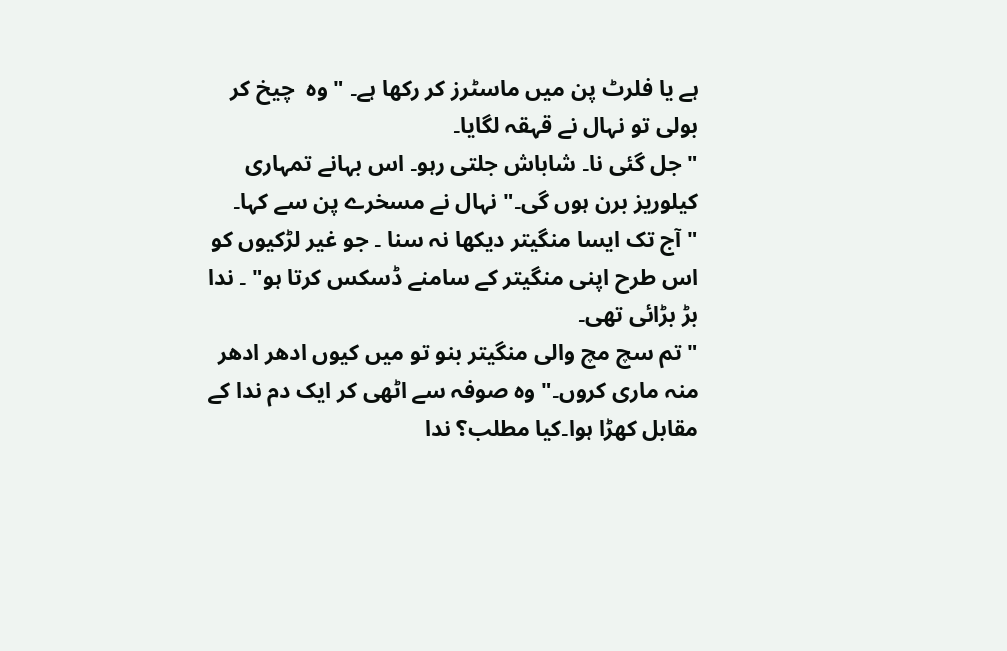ہے یا فلرٹ پن میں ماسٹرز کر رکھا ہے۔ " وہ  چیخ کر بولی تو نہال نے قہقہ لگایا۔
" جل گئی نا۔ شاباش جلتی رہو۔ اس بہانے تمہاری کیلوریز برن ہوں گی۔" نہال نے مسخرے پن سے کہا۔
" آج تک ایسا منگیتر دیکھا نہ سنا ۔ جو غیر لڑکیوں کو اس طرح اپنی منگیتر کے سامنے ڈسکس کرتا ہو" ۔ ندا بڑ بڑائی تھی۔
" تم سچ مچ والی منگیتر بنو تو میں کیوں ادھر ادھر منہ ماری کروں۔" وہ صوفہ سے اٹھی کر ایک دم ندا کے مقابل کھڑا ہوا۔کیا مطلب؟ ندا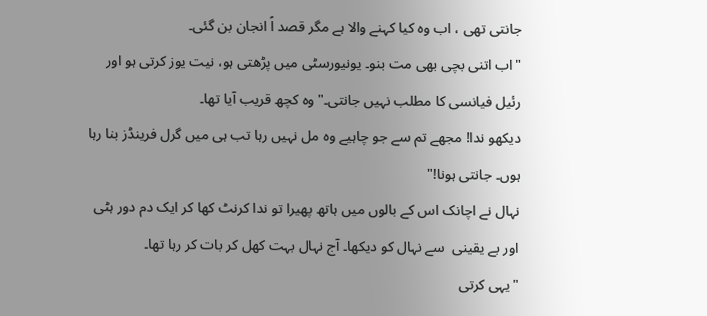جانتی تھی ، اب وہ کیا کہنے والا ہے مگر قصد اً انجان بن گئی۔
"اب اتنی بچی بھی مت بنو۔ یونیورسٹی میں پڑھتی ہو، نیت یوز کرتی ہو اور رئیل فیانسی کا مطلب نہیں جانتی۔"وہ کچھ قریب آیا تھا۔
دیکھو ندا! مجھے تم سے جو چاہیے وہ مل نہیں رہا تب ہی میں گرل فرینڈز بنا رہا ہوں۔ جانتی ہونا!"
نہال نے اچانک اس کے بالوں میں ہاتھ پھیرا تو ندا کرنٹ کھا کر ایک دم دور ہٹی اور بے یقینی  سے نہال کو دیکھا۔ آج نہال بہت کھل کر بات کر رہا تھا۔
"یہی کرتی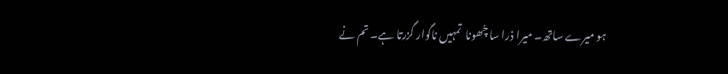ہو میرے ساتھ۔ میرا ذرا سا چُھونا  تمہیں ناگوار گزرتا ہے۔ تم نے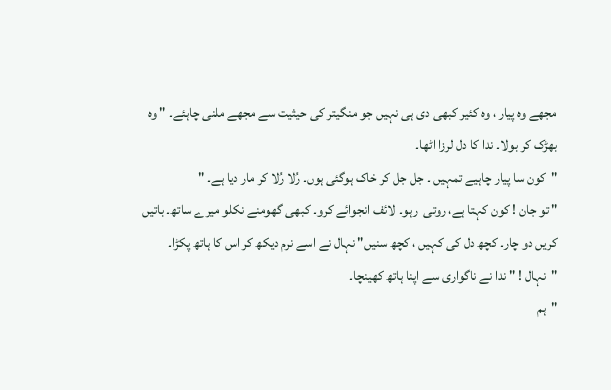مجھے وہ پیار ، وہ کئیر کبھی دی ہی نہیں جو منگیتر کی حیثیت سے مجھے ملنی چاہئے۔ " وہ بھڑک کر بولا۔ ندا کا دل لرزا اٹھا۔
"کون سا پیار چاہیے تمہیں ۔ جل جل کر خاک ہوگئی ہوں۔ رُلا رُلا کر مار دیا ہے۔ "
" تو جان ! کون کہتا ہے، روتی  رہو۔ لائف انجوائے کرو۔ کبھی گھومنے نکلو میرے ساتھ۔ باتیں کریں دو چار۔ کچھ دل کی کہیں ، کچھ سنیں" نہال نے اسے نرم دیکھ کر اس کا ہاتھ پکڑا۔
"نہال ! " ندا نے ناگواری سے اپنا ہاتھ کھینچا۔
"ہم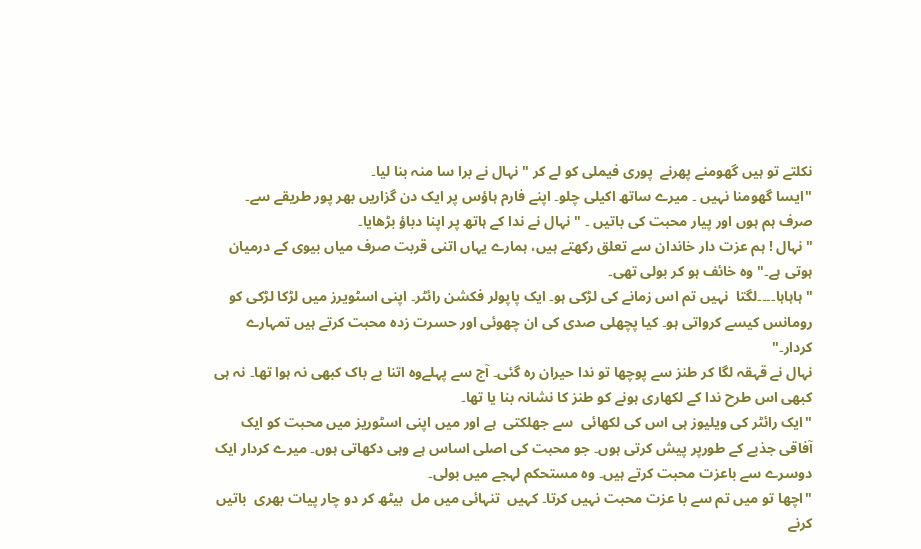نکلتے تو ہیں گھومنے پھرنے  پوری فیملی کو لے کر " نہال نے برا سا منہ بنا لیا۔
"ایسا گھومنا نہیں ۔ میرے ساتھ اکیلی چلو۔ اپنے فارم ہاؤس پر ایک دن گزاریں بھر پور طریقے سے۔
صرف ہم ہوں اور پیار محبت کی باتیں ۔ " نہال نے ندا کے ہاتھ پر اپنا دباؤ بڑھایا۔
"نہال ! ہم عزت دار خاندان سے تعلق رکھتے ہیں، ہمارے یہاں اتنی قربت صرف میاں بیوی کے درمیان ہوتی ہے۔" وہ خائف ہو کر بولی تھی۔
" ہاہاہا۔۔۔۔لگتا  نہیں تم اس زمانے کی لڑکی ہو۔ ایک پاپولر فکشن رائٹر۔ اپنی اسٹویرز میں لڑکا لڑکی کو رومانس کیسے کرواتی ہو۔ کیا پچھلی صدی کی ان چھوئی اور حسرت زدہ محبت کرتے ہیں تمہارے  کردار۔"
نہال نے قہقہ لگا کر طنز سے پوچھا تو ندا حیران رہ گئی۔ آج سے پہلےوہ اتنا بے باک کبھی نہ ہوا تھا۔ نہ ہی کبھی اس طرح ندا کے لکھاری ہونے کو طنز کا نشانہ بنا یا تھا۔
"ایک رائٹر کی ویلیوز ہی اس کی لکھائی  سے جھلکتی  ہے اور میں اپنی اسٹوریز میں محبت کو ایک آفاقی جذبے کے طورپر پیش کرتی ہوں۔ جو محبت کی اصلی اساس ہے وہی دکھاتی ہوں۔ میرے کردار ایک دوسرے سے باعزت محبت کرتے ہیں۔ وہ مستحکم لہجے میں بولی۔
"اچھا تو میں تم سے با عزت محبت نہیں کرتا۔ کہیں  تنہائی میں مل  بیٹھ کر دو چار پیات بھری  باتیں کرنے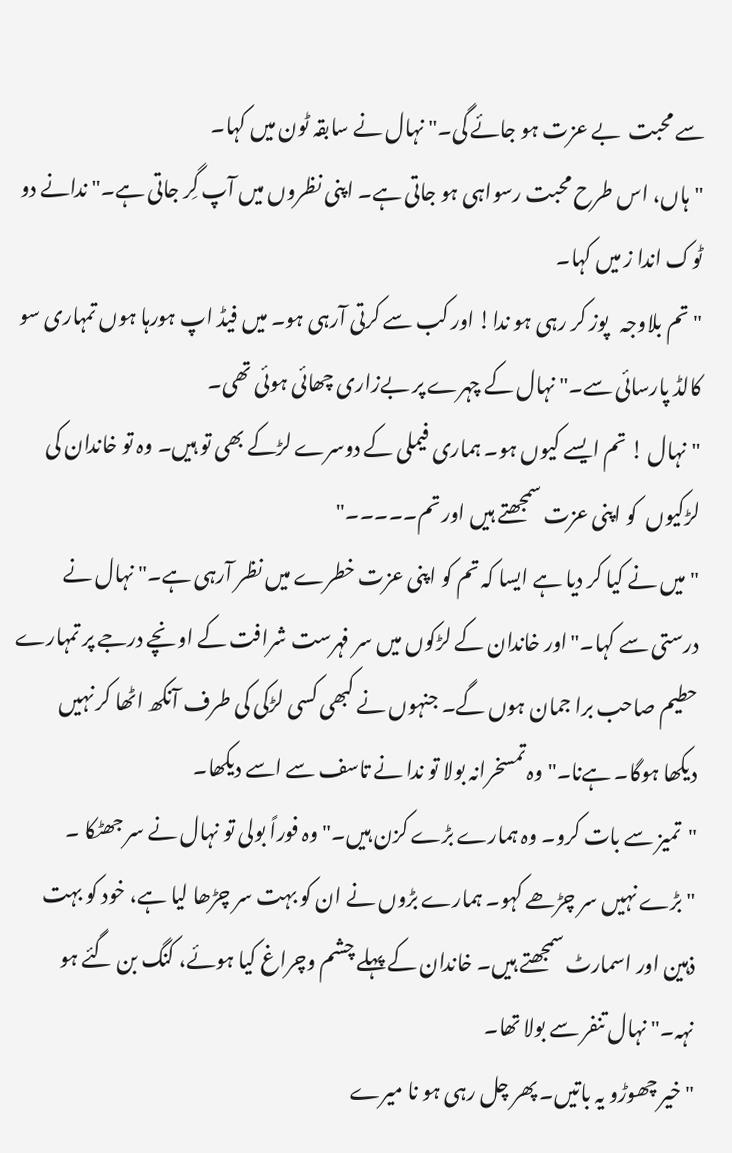سے محبت  بے عزت ہو جائے گی۔" نہال نے سابقہ ٹون میں کہا۔
"ہاں، اس طرح محبت رسواہی ہو جاتی ہے۔ اپنی نظروں میں آپ گِر جاتی ہے۔" ندانے دو ٹوک اندا ز میں کہا۔
"تم بلاوجہ   پوز کر رہی ہو ندا! اور کب سے کرتی آرہی ہو۔ میں فیڈ اپ ہورہا ہوں تمہاری سو کالڈ پارسائی سے۔" نہال کے چہرے پر بےزاری چھائی ہوئی تھی۔
"نہال ! تم ایسے کیوں ہو۔ ہماری فیملی کے دوسرے لڑکے بھی تو ہیں۔ وہ تو خاندان کی لڑکیوں  کو اپنی عزت سمجھتے ہیں اور تم۔۔۔۔۔"
" میں نے کیا کر دیا ہے ایسا کہ تم کو اپنی عزت خطرے میں نظر آرہی ہے۔" نہال نے درستی سے کہا۔"اور خاندان کے لڑکوں میں سر فہرست شرافت کے اونچے درجے پر تمہارے حطیم صاحب برا جمان ہوں گے۔ جنہوں نے کبھی کسی لڑکی کی طرف آنکھ اٹھا کر نہیں دیکھا ہوگا۔ ہےنا۔" وہ تمسخرانہ بولا تو ندا نے تاسف سے اسے دیکھا۔
"تمیز سے بات کرو۔ وہ ہمارے بڑے کزن ہیں۔" وہ فوراً بولی تو نہال نے سر جھٹکا ۔
"بڑے نہیں سر چڑھے کہو۔ ہمارے بڑوں نے ان کو بہت سر چڑھا لیا ہے، خود کو بہت ذہین اور اسمارٹ سمجھتے ہیں۔ خاندان کے پہلے چشم وچراغ کیا ہوئے، کنگ بن گئے ہو نہہ۔" نہال تنفر سے بولا تھا۔
"خیر چھوڑو یہ باتیں۔ پھر چل رہی ہو نا میرے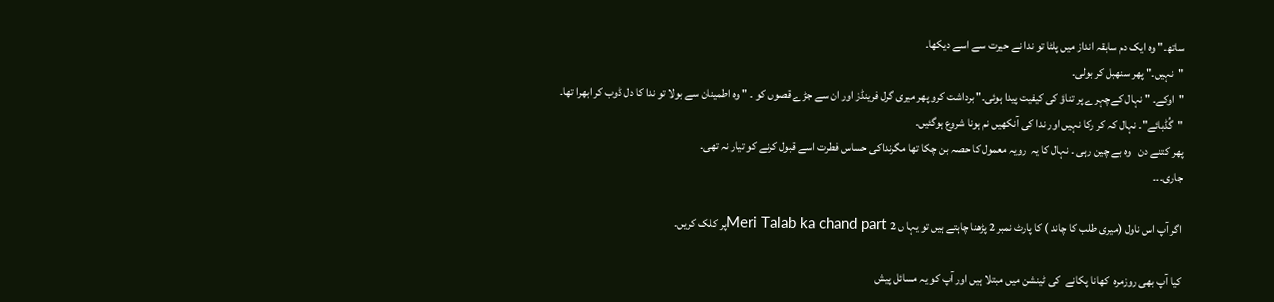ساتھ۔" وہ ایک دم سابقہ انداز میں پلٹا تو ندا نے حیرت سے اسے دیکھا۔
"نہیں۔" پھر سنھبل کر بولی۔
"اوکے۔ " نہال کےچہرے پر تناؤ کی کیفیت پیدا ہوئی۔" برداشت کرو پھر میری گرل فرینڈز اور ان سے جڑے قصوں کو ۔ " وہ اطمینان سے بولا تو ندا کا دل ڈوب کر ابھرا تھا۔
"گُڈبائے"۔ نہال کہ کر رکا نہیں اور ندا کی آنکھیں نم ہونا شروع ہوگئیں۔
پھر کتنے دن   وہ بے چین رہی ۔ نہال کا یہ  رویہ معمول کا حصہ بن چکا تھا مگرنداکی حساس فطرت اسے قبول کرنے کو تیار نہ تھی۔
جاری۔۔۔

اگر آپ اس ناول (میری طلب کا چاند ) کا پارٹ نمبر 2 پڑھنا چاہتے ہیں تو یہا ں Meri Talab ka chand part 2پر کلک کریں۔

کیا آپ بھی روزمرہ  کھانا پکانے  کی ٹینشن میں مبتلا ہیں اور آپ کو یہ مسائل پیش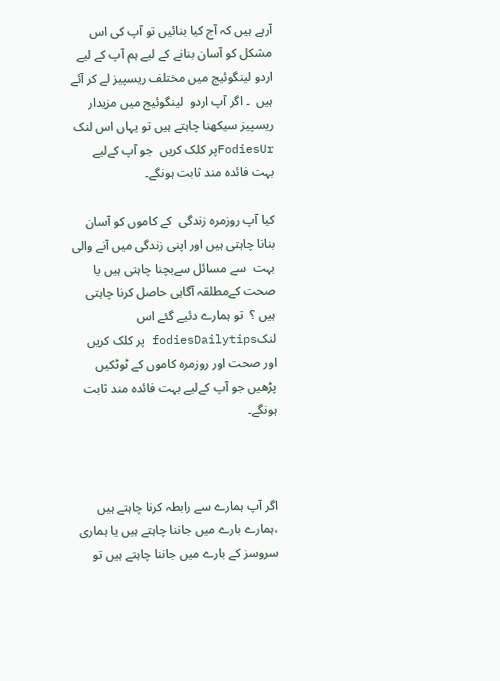آرہے ہیں کہ آج کیا بنائیں تو آپ کی اس مشکل کو آسان بنانے کے لیے ہم آپ کے لیے اردو لینگوئیج میں مختلف ریسپیز لے کر آئے ہیں  ۔ اگر آپ اردو  لینگوئیج میں مزیدار ریسپیز سیکھنا چاہتے ہیں تو یہاں اس لنک FodiesUrپر کلک کریں  جو آپ کےلیے بہت فائدہ مند ثابت ہونگے۔

کیا آپ روزمرہ زندگی  کے کاموں کو آسان بنانا چاہتی ہیں اور اپنی زندگی میں آنے والی بہت  سے مسائل سےبچنا چاہتی ہیں یا صحت کےمطلقہ آگاہی حاصل کرنا چاہتی ہیں ؟  تو ہمارے دئیے گئے اس لنکfodiesDailytips پر کلک کریں اور صحت اور روزمرہ کاموں کے ٹوٹکیں پڑھیں جو آپ کےلیے بہت فائدہ مند ثابت ہونگے۔



اگر آپ ہمارے سے رابطہ کرنا چاہتے ہیں ،ہمارے بارے میں جاننا چاہتے ہیں یا ہماری سروسز کے بارے میں جاننا چاہتے ہیں تو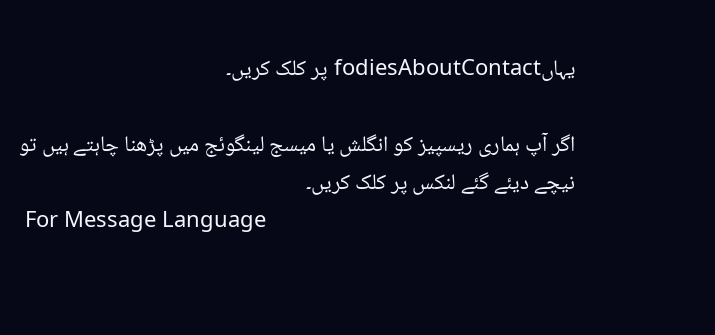یہاںfodiesAboutContact پر کلک کریں۔

اگر آپ ہماری ریسپیز کو انگلش یا میسج لینگوئج میں پڑھنا چاہتے ہیں تو نیچے دیئے گئے لنکس پر کلک کریں۔
 For Message Language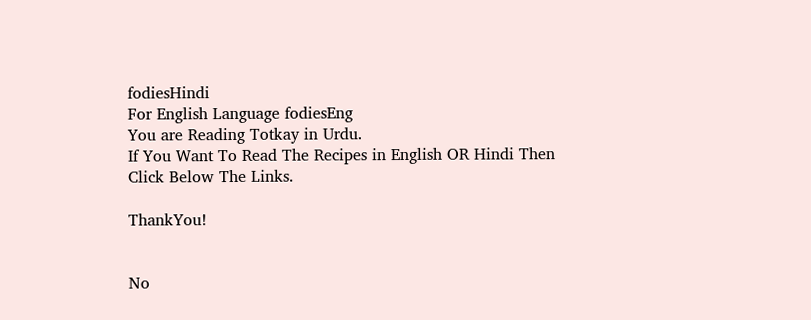fodiesHindi
For English Language fodiesEng
You are Reading Totkay in Urdu.
If You Want To Read The Recipes in English OR Hindi Then Click Below The Links.

ThankYou!


No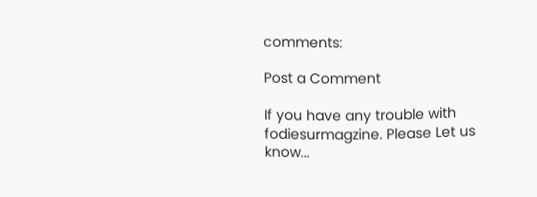comments:

Post a Comment

If you have any trouble with fodiesurmagzine. Please Let us know...